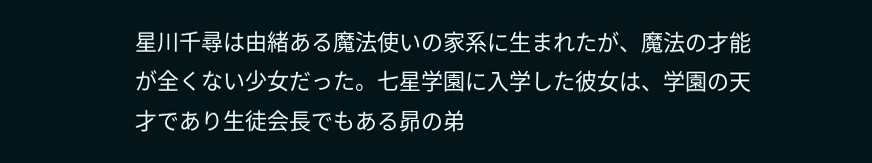星川千尋は由緒ある魔法使いの家系に生まれたが、魔法の才能が全くない少女だった。七星学園に入学した彼女は、学園の天才であり生徒会長でもある昴の弟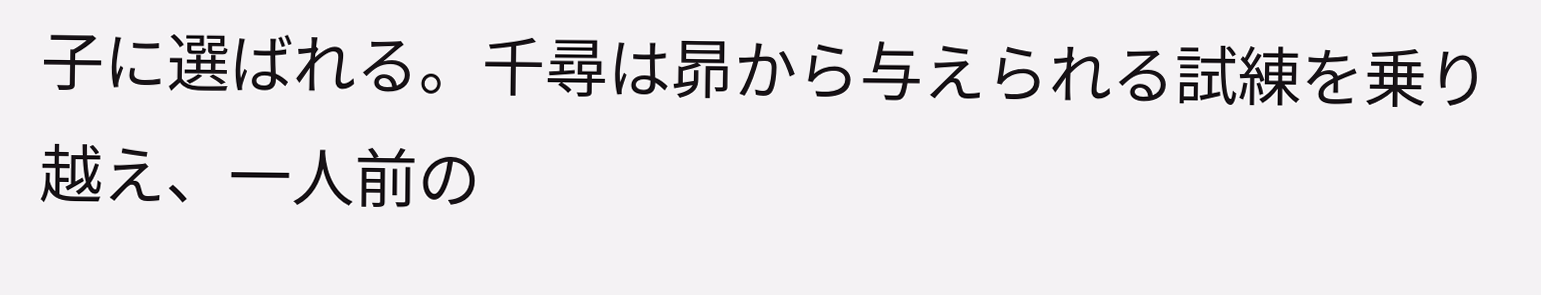子に選ばれる。千尋は昴から与えられる試練を乗り越え、一人前の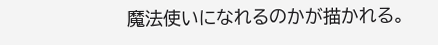魔法使いになれるのかが描かれる。